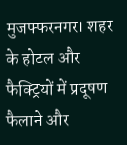मुजफ्फरनगर। शहर के होटल और फैक्ट्रियों में प्रदूषण फैलाने और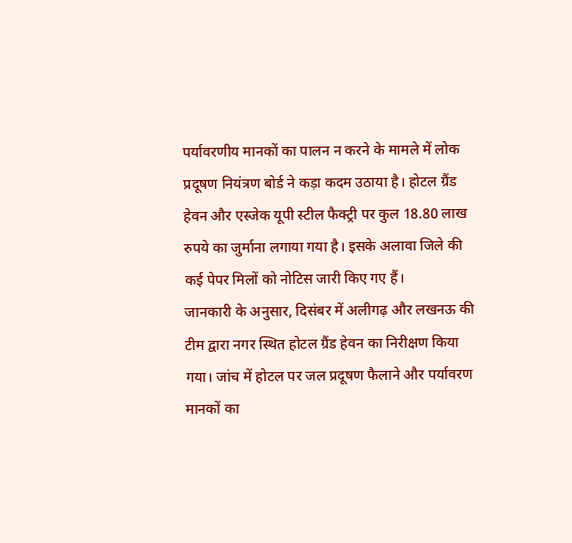पर्यावरणीय मानकों का पालन न करने के मामले में लोक प्रदूषण नियंत्रण बोर्ड ने कड़ा कदम उठाया है। होटल ग्रैंड हेवन और एस्जेक यूपी स्टील फैक्ट्री पर कुल 18.80 लाख रुपये का जुर्माना लगाया गया है। इसके अलावा जिले की कई पेपर मिलों को नोटिस जारी किए गए हैं।
जानकारी के अनुसार, दिसंबर में अलीगढ़ और लखनऊ की टीम द्वारा नगर स्थित होटल ग्रैंड हेवन का निरीक्षण किया गया। जांच में होटल पर जल प्रदूषण फैलाने और पर्यावरण मानकों का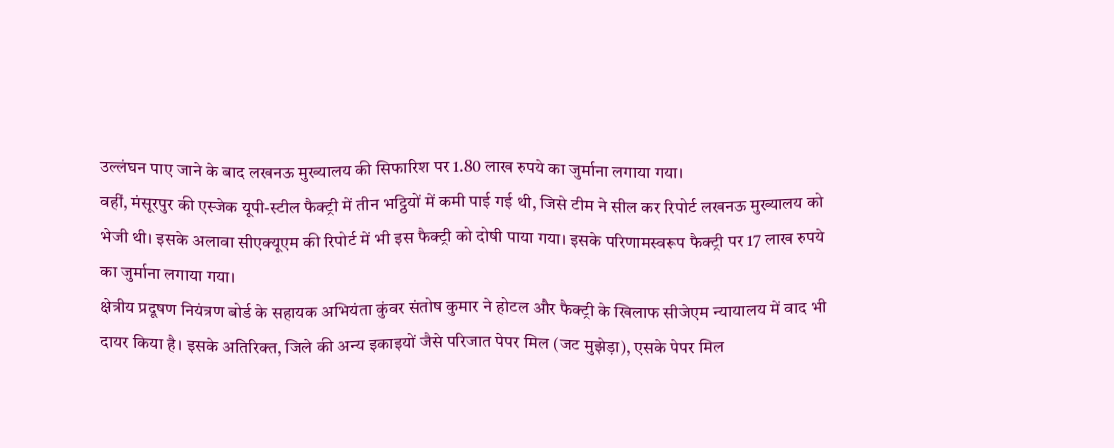उल्लंघन पाए जाने के बाद लखनऊ मुख्यालय की सिफारिश पर 1.80 लाख रुपये का जुर्माना लगाया गया।
वहीं, मंसूरपुर की एस्जेक यूपी-स्टील फैक्ट्री में तीन भट्ठियों में कमी पाई गई थी, जिसे टीम ने सील कर रिपोर्ट लखनऊ मुख्यालय को भेजी थी। इसके अलावा सीएक्यूएम की रिपोर्ट में भी इस फैक्ट्री को दोषी पाया गया। इसके परिणामस्वरूप फैक्ट्री पर 17 लाख रुपये का जुर्माना लगाया गया।
क्षेत्रीय प्रदूषण नियंत्रण बोर्ड के सहायक अभियंता कुंवर संतोष कुमार ने होटल और फैक्ट्री के खिलाफ सीजेएम न्यायालय में वाद भी दायर किया है। इसके अतिरिक्त, जिले की अन्य इकाइयों जैसे परिजात पेपर मिल (जट मुझेड़ा), एसके पेपर मिल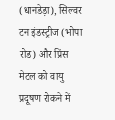(धानडेड़ा), सिल्वर टन इंडस्ट्रीज (भोपा रोड) और प्रिंस मेटल को वायु प्रदूषण रोकने में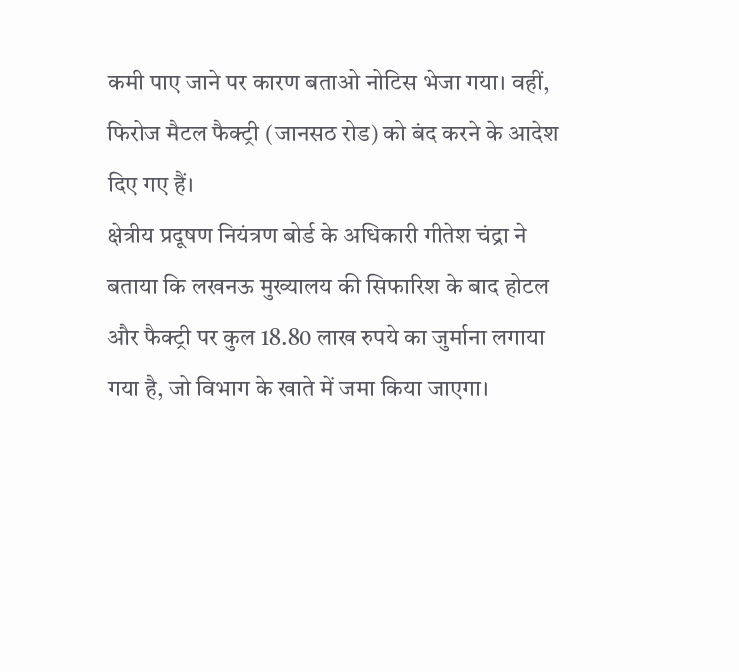कमी पाए जाने पर कारण बताओ नोटिस भेजा गया। वहीं, फिरोज मैटल फैक्ट्री (जानसठ रोड) को बंद करने के आदेश दिए गए हैं।
क्षेत्रीय प्रदूषण नियंत्रण बोर्ड के अधिकारी गीतेश चंद्रा ने बताया कि लखनऊ मुख्यालय की सिफारिश के बाद होटल और फैक्ट्री पर कुल 18.80 लाख रुपये का जुर्माना लगाया गया है, जो विभाग के खाते में जमा किया जाएगा।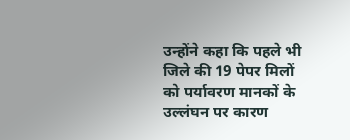उन्होंने कहा कि पहले भी जिले की 19 पेपर मिलों को पर्यावरण मानकों के उल्लंघन पर कारण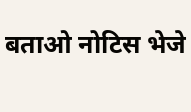बताओ नोटिस भेजे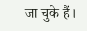जा चुके हैं।